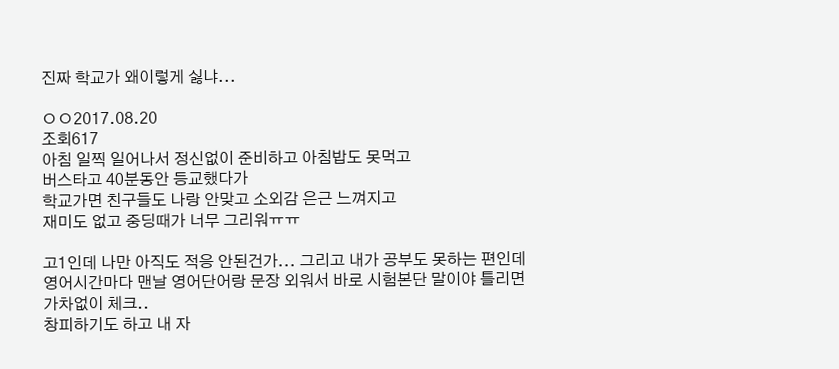진짜 학교가 왜이렇게 싫냐...

ㅇㅇ2017.08.20
조회617
아침 일찍 일어나서 정신없이 준비하고 아침밥도 못먹고
버스타고 40분동안 등교했다가
학교가면 친구들도 나랑 안맞고 소외감 은근 느껴지고
재미도 없고 중딩때가 너무 그리워ㅠㅠ

고1인데 나만 아직도 적응 안된건가... 그리고 내가 공부도 못하는 편인데 영어시간마다 맨날 영어단어랑 문장 외워서 바로 시험본단 말이야 틀리면 가차없이 체크..
창피하기도 하고 내 자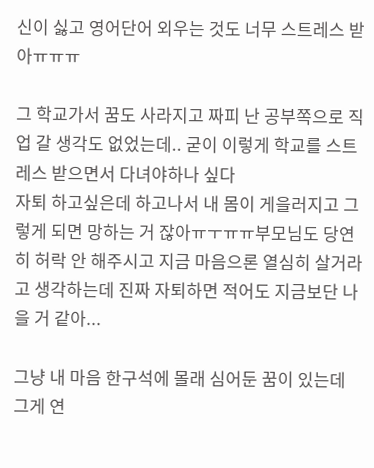신이 싫고 영어단어 외우는 것도 너무 스트레스 받아ㅠㅠㅠ

그 학교가서 꿈도 사라지고 짜피 난 공부쪽으로 직업 갈 생각도 없었는데.. 굳이 이렇게 학교를 스트레스 받으면서 다녀야하나 싶다
자퇴 하고싶은데 하고나서 내 몸이 게을러지고 그렇게 되면 망하는 거 잖아ㅠㅜㅠㅠ부모님도 당연히 허락 안 해주시고 지금 마음으론 열심히 살거라고 생각하는데 진짜 자퇴하면 적어도 지금보단 나을 거 같아...

그냥 내 마음 한구석에 몰래 심어둔 꿈이 있는데 그게 연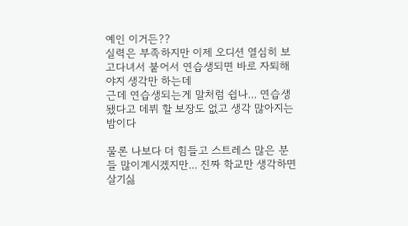예인 이거든??
실력은 부족하지만 이제 오디션 열심히 보고다녀서 붙어서 연습생되면 바로 자퇴해야지 생각만 하는데
근데 연습생되는게 말처럼 쉽나... 연습생 됐다고 데뷔 할 보장도 없고 생각 많아지는 밤이다

물론 나보다 더 힘들고 스트레스 많은 분들 많이계시겠지만... 진짜 학교만 생각하면 살기싫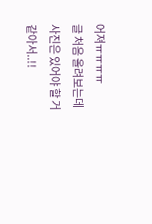어져ㅠㅠㅠㅠ
글 처음 올려보는데 사진은 있어야 할 거 같아서..!!